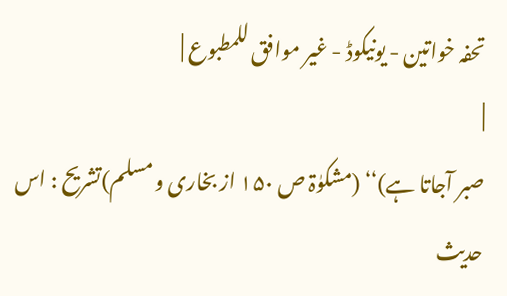تحفہ خواتین - یونیکوڈ - غیر موافق للمطبوع |
|
صبر آجاتا ہے)‘‘ (مشکوٰۃ ص ۱۵۰ از بخاری و مسلم)تشریح : اس حدیث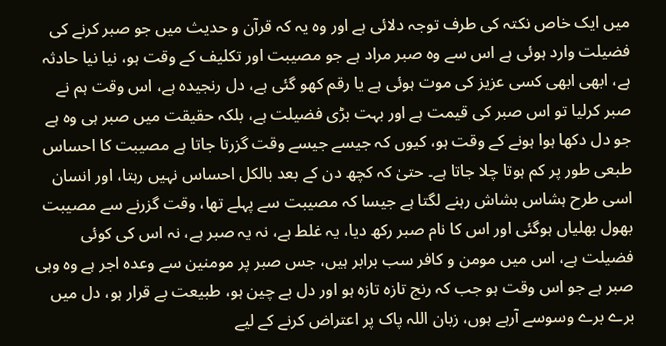میں ایک خاص نکتہ کی طرف توجہ دلائی ہے اور وہ یہ کہ قرآن و حدیث میں جو صبر کرنے کی فضیلت وارد ہوئی ہے اس سے وہ صبر مراد ہے جو مصیبت اور تکلیف کے وقت ہو، نیا نیا حادثہ ہے، ابھی ابھی کسی عزیز کی موت ہوئی ہے یا رقم کھو گئی ہے، دل رنجیدہ ہے، اس وقت ہم نے صبر کرلیا تو اس صبر کی قیمت ہے اور بہت بڑی فضیلت ہے، بلکہ حقیقت میں صبر ہی وہ ہے جو دل دکھا ہوا ہونے کے وقت ہو، کیوں کہ جیسے جیسے وقت گزرتا جاتا ہے مصیبت کا احساس طبعی طور پر کم ہوتا چلا جاتا ہے۔ حتیٰ کہ کچھ دن کے بعد بالکل احساس نہیں رہتا، اور انسان اسی طرح ہشاس بشاش رہنے لگتا ہے جیسا کہ مصیبت سے پہلے تھا، وقت گزرنے سے مصیبت بھول بھلیاں ہوگئی اور اس کا نام صبر رکھ دیا، یہ غلط ہے، نہ یہ صبر ہے، نہ اس کی کوئی فضیلت ہے، اس میں مومن و کافر سب برابر ہیں، جس صبر پر مومنین سے وعدہ اجر ہے وہ وہی صبر ہے جو اس وقت ہو جب کہ رنج تازہ تازہ ہو اور دل بے چین ہو، طبیعت بے قرار ہو، دل میں برے برے وسوسے آرہے ہوں، زبان اللہ پاک پر اعتراض کرنے کے لیے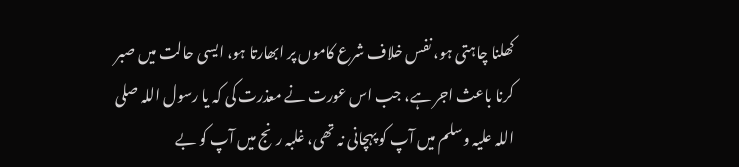کھلنا چاہتی ہو، نفس خلاف شرع کاموں پر ابھارتا ہو، ایسی حالت میں صبر کرنا باعث اجر ہے، جب اس عورت نے معذرت کی کہ یا رسول اللہ صلی اللہ علیہ وسلم میں آپ کو پہچانی نہ تھی، غلبہ رنج میں آپ کو بے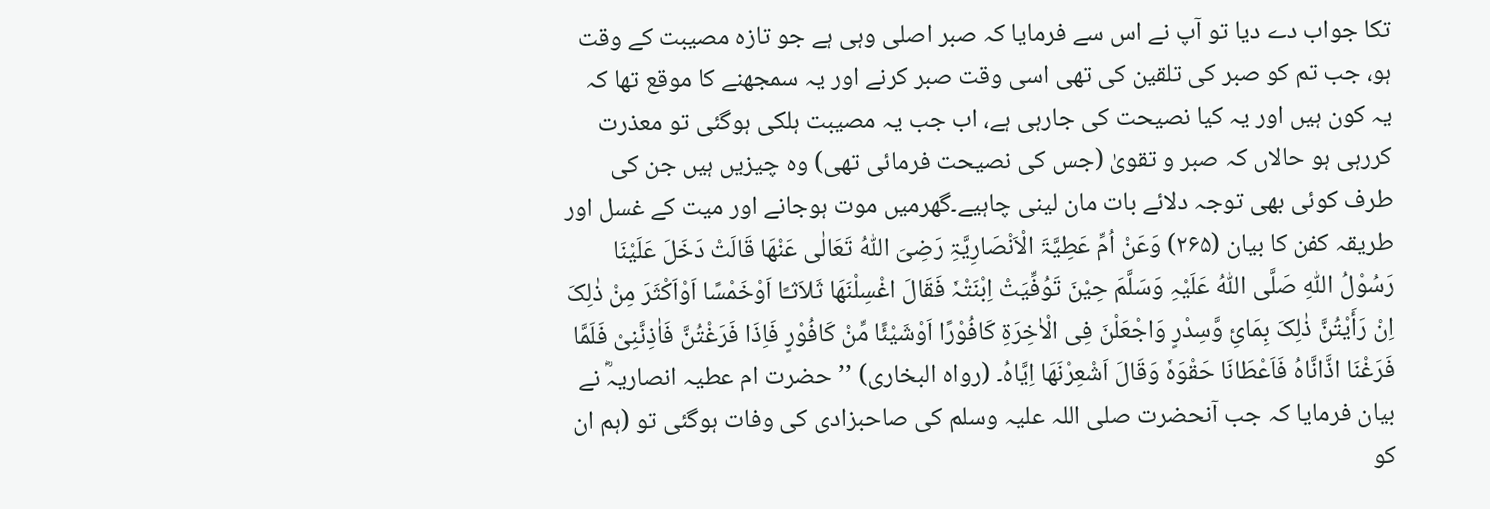تکا جواب دے دیا تو آپ نے اس سے فرمایا کہ صبر اصلی وہی ہے جو تازہ مصیبت کے وقت ہو، جب تم کو صبر کی تلقین کی تھی اسی وقت صبر کرنے اور یہ سمجھنے کا موقع تھا کہ یہ کون ہیں اور یہ کیا نصیحت کی جارہی ہے، اب جب یہ مصیبت ہلکی ہوگئی تو معذرت کررہی ہو حالاں کہ صبر و تقویٰ (جس کی نصیحت فرمائی تھی) وہ چیزیں ہیں جن کی طرف کوئی بھی توجہ دلائے بات مان لینی چاہیے۔گھرمیں موت ہوجانے اور میت کے غسل اور طریقہ کفن کا بیان (۲۶۵) وَعَنْ اُمِّ عَطِیَّۃَ الْاَنْصَارِیَّۃِ رَضِیَ اللّٰہُ تَعَالٰی عَنْھَا قَالَتْ دَخَلَ عَلَیْنَا رَسُوْلُ اللّٰہِ صَلَّی اللّٰہُ عَلَیْہِ وَسَلَّمَ حِیْنَ تَوُفِّیَتْ اِبْنَتْہٗ فَقَالَ اغْسِلْنَھَا ثَلاَثـًا اَوْخَمْسًا اَوْاَکْثَرَ مِنْ ذٰلِکَ اِنْ رَأَیْتُنَّ ذٰلِکَ بِمَائِ وَّسِدْرٍ وَاجْعَلْنَ فِی الْاٰخِرَۃِ کَافُوْرًا اَوْشَیْئًا مِّنْ کَافُوْرٍ فَاِذَا فَرَغْتُنَّ فَاٰذِنَّنِیْ فَلَمَّا فَرَغْنَا اذَّانَّاہُ فَاَعْطَانَا حَقْوَہٗ وَقَالَ اَشْعِرْنَھَا اِیَّاہُ۔ (رواہ البخاری) ’’حضرت ام عطیہ انصاریہؓ نے بیان فرمایا کہ جب آنحضرت صلی اللہ علیہ وسلم کی صاحبزادی کی وفات ہوگئی تو (ہم ان کو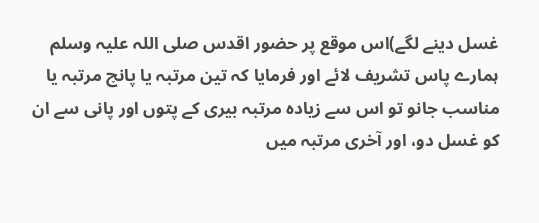غسل دینے لگے)اس موقع پر حضور اقدس صلی اللہ علیہ وسلم ہمارے پاس تشریف لائے اور فرمایا کہ تین مرتبہ یا پانچ مرتبہ یا مناسب جانو تو اس سے زیادہ مرتبہ بیری کے پتوں اور پانی سے ان کو غسل دو، اور آخری مرتبہ میں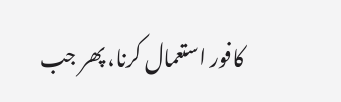کافور استعمال کرنا، پھر جب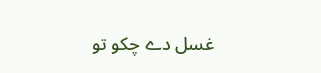غسل دے چکو تو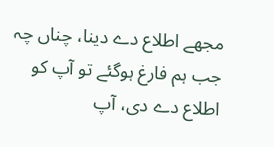مجھے اطلاع دے دینا، چناں چہ جب ہم فارغ ہوگئے تو آپ کو اطلاع دے دی، آپ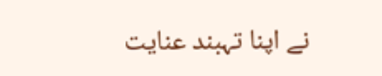نے اپنا تہبند عنایت